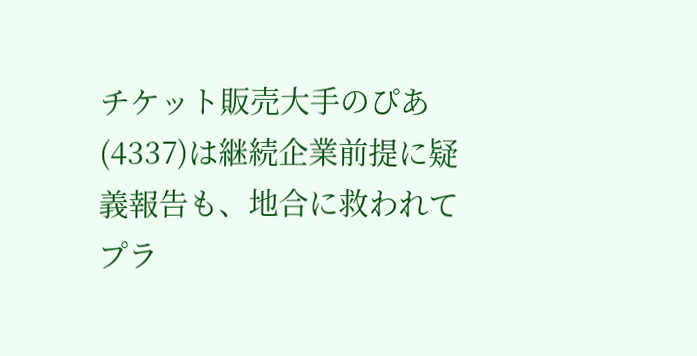チケット販売大手のぴあ(4337)は継続企業前提に疑義報告も、地合に救われてプラ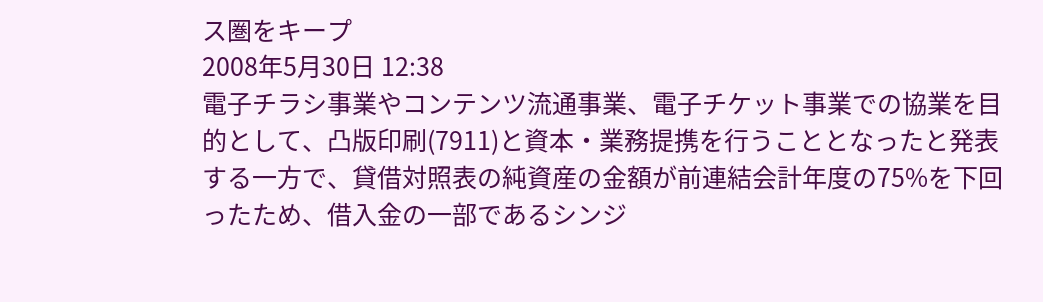ス圏をキープ
2008年5月30日 12:38
電子チラシ事業やコンテンツ流通事業、電子チケット事業での協業を目的として、凸版印刷(7911)と資本・業務提携を行うこととなったと発表する一方で、貸借対照表の純資産の金額が前連結会計年度の75%を下回ったため、借入金の一部であるシンジ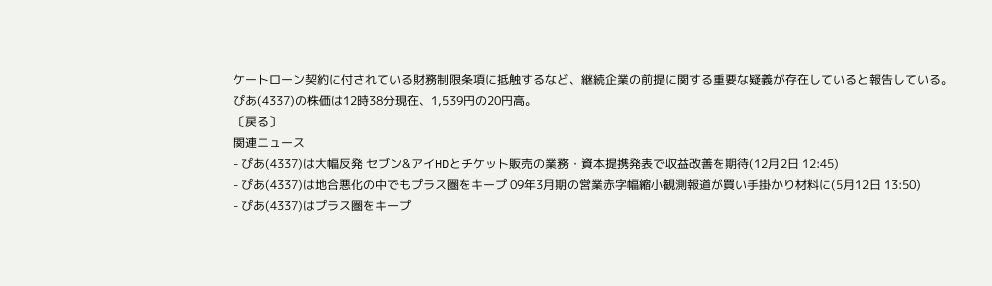ケートローン契約に付されている財務制限条項に抵触するなど、継続企業の前提に関する重要な疑義が存在していると報告している。
ぴあ(4337)の株価は12時38分現在、1,539円の20円高。
〔戻る〕
関連ニュース
- ぴあ(4337)は大幅反発 セブン&アイHDとチケット販売の業務・資本提携発表で収益改善を期待(12月2日 12:45)
- ぴあ(4337)は地合悪化の中でもプラス圏をキープ 09年3月期の営業赤字幅縮小観測報道が買い手掛かり材料に(5月12日 13:50)
- ぴあ(4337)はプラス圏をキープ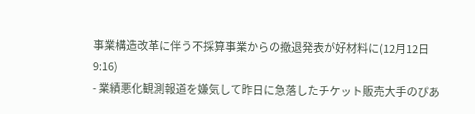事業構造改革に伴う不採算事業からの撤退発表が好材料に(12月12日 9:16)
- 業績悪化観測報道を嫌気して昨日に急落したチケット販売大手のぴあ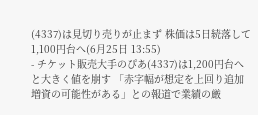(4337)は見切り売りが止まず 株価は5日続落して1,100円台へ(6月25日 13:55)
- チケット販売大手のぴあ(4337)は1,200円台へと大きく値を崩す 「赤字幅が想定を上回り追加増資の可能性がある」との報道で業績の厳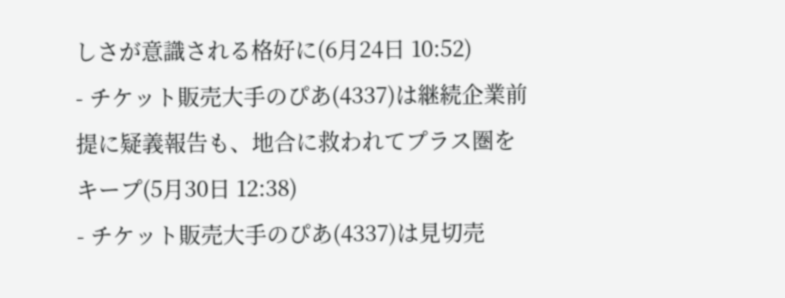しさが意識される格好に(6月24日 10:52)
- チケット販売大手のぴあ(4337)は継続企業前提に疑義報告も、地合に救われてプラス圏をキープ(5月30日 12:38)
- チケット販売大手のぴあ(4337)は見切売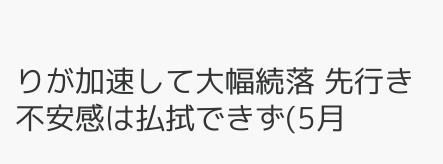りが加速して大幅続落 先行き不安感は払拭できず(5月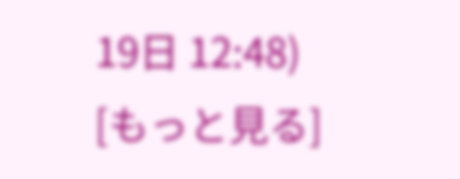19日 12:48)
[もっと見る]